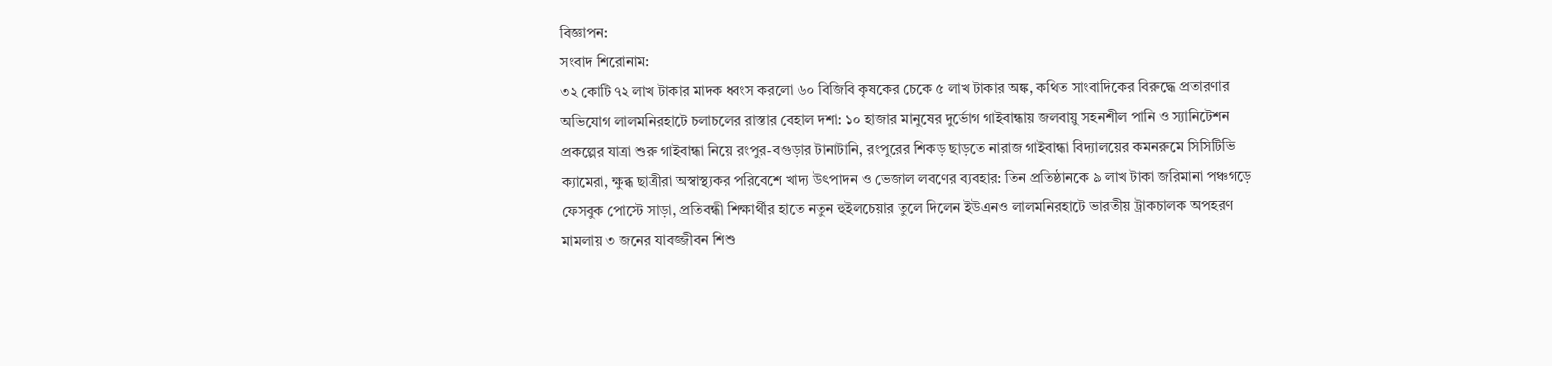বিজ্ঞাপন:
সংবাদ শিরোনাম:
৩২ কোটি ৭২ লাখ টাকার মাদক ধ্বংস করলো ৬০ বিজিবি কৃষকের চেকে ৫ লাখ টাকার অঙ্ক, কথিত সাংবাদিকের বিরুদ্ধে প্রতারণার অভিযোগ লালমনিরহাটে চলাচলের রাস্তার বেহাল দশা: ১০ হাজার মানুষের দুর্ভোগ গাইবান্ধায় জলবায়ু সহনশীল পানি ও স্যানিটেশন প্রকল্পের যাত্রা শুরু গাইবান্ধা নিয়ে রংপুর-বগুড়ার টানাটানি, রংপুরের শিকড় ছাড়তে নারাজ গাইবান্ধা বিদ্যালয়ের কমনরুমে সিসিটিভি ক্যামেরা, ক্ষুব্ধ ছাত্রীরা অস্বাস্থ্যকর পরিবেশে খাদ্য উৎপাদন ও ভেজাল লবণের ব্যবহার: তিন প্রতিষ্ঠানকে ৯ লাখ টাকা জরিমানা পঞ্চগড়ে ফেসবুক পোস্টে সাড়া, প্রতিবন্ধী শিক্ষার্থীর হাতে নতুন হুইলচেয়ার তুলে দিলেন ইউএনও লালমনিরহাটে ভারতীয় ট্রাকচালক অপহরণ মামলায় ৩ জনের যাবজ্জীবন শিশু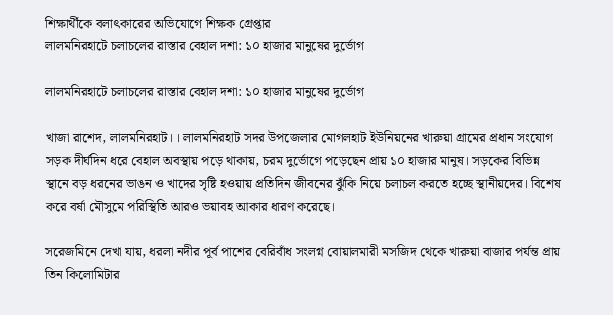শিক্ষার্থীকে বলাৎকারের অভিযোগে শিক্ষক গ্রেপ্তার
লালমনিরহাটে চলাচলের রাস্তার বেহাল দশা: ১০ হাজার মানুষের দুর্ভোগ

লালমনিরহাটে চলাচলের রাস্তার বেহাল দশা: ১০ হাজার মানুষের দুর্ভোগ

খাজা রাশেদ, লালমনিরহাট।। লালমনিরহাট সদর উপজেলার মোগলহাট ইউনিয়নের খারুয়া গ্রামের প্রধান সংযোগ সড়ক দীর্ঘদিন ধরে বেহাল অবস্থায় পড়ে থাকায়, চরম দুর্ভোগে পড়েছেন প্রায় ১০ হাজার মানুষ। সড়কের বিভিন্ন স্থানে বড় ধরনের ভাঙন ও খাদের সৃষ্টি হওয়ায় প্রতিদিন জীবনের ঝুঁকি নিয়ে চলাচল করতে হচ্ছে স্থানীয়দের। বিশেষ করে বর্ষা মৌসুমে পরিস্থিতি আরও ভয়াবহ আকার ধারণ করেছে।

সরেজমিনে দেখা যায়, ধরলা নদীর পূর্ব পাশের বেরিবাঁধ সংলগ্ন বোয়ালমারী মসজিদ থেকে খারুয়া বাজার পর্যন্ত প্রায় তিন কিলোমিটার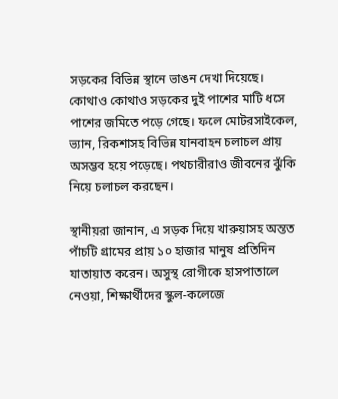সড়কের বিভিন্ন স্থানে ভাঙন দেখা দিয়েছে। কোথাও কোথাও সড়কের দুই পাশের মাটি ধসে পাশের জমিতে পড়ে গেছে। ফলে মোটরসাইকেল, ভ্যান, রিকশাসহ বিভিন্ন যানবাহন চলাচল প্রায় অসম্ভব হয়ে পড়েছে। পথচারীরাও জীবনের ঝুঁকি নিয়ে চলাচল করছেন।

স্থানীয়রা জানান, এ সড়ক দিয়ে খারুয়াসহ অন্তত পাঁচটি গ্রামের প্রায় ১০ হাজার মানুষ প্রতিদিন যাতায়াত করেন। অসুস্থ রোগীকে হাসপাতালে নেওয়া, শিক্ষার্থীদের স্কুল-কলেজে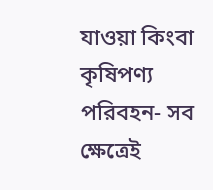যাওয়া কিংবা কৃষিপণ্য পরিবহন- সব ক্ষেত্রেই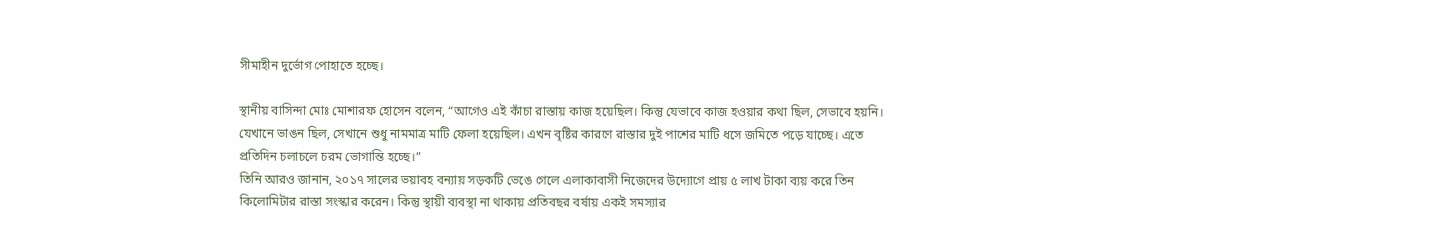সীমাহীন দুর্ভোগ পোহাতে হচ্ছে।

স্থানীয় বাসিন্দা মোঃ মোশারফ হোসেন বলেন, “আগেও এই কাঁচা রাস্তায় কাজ হয়েছিল। কিন্তু যেভাবে কাজ হওয়ার কথা ছিল, সেভাবে হয়নি। যেখানে ভাঙন ছিল, সেখানে শুধু নামমাত্র মাটি ফেলা হয়েছিল। এখন বৃষ্টির কারণে রাস্তার দুই পাশের মাটি ধসে জমিতে পড়ে যাচ্ছে। এতে প্রতিদিন চলাচলে চরম ভোগান্তি হচ্ছে।”
তিনি আরও জানান, ২০১৭ সালের ভয়াবহ বন্যায় সড়কটি ভেঙে গেলে এলাকাবাসী নিজেদের উদ্যোগে প্রায় ৫ লাখ টাকা ব্যয় করে তিন কিলোমিটার রাস্তা সংস্কার করেন। কিন্তু স্থায়ী ব্যবস্থা না থাকায় প্রতিবছর বর্ষায় একই সমস্যার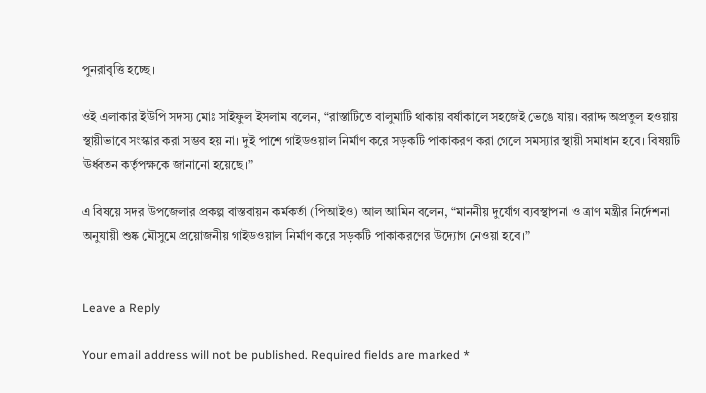পুনরাবৃত্তি হচ্ছে।

ওই এলাকার ইউপি সদস্য মোঃ সাইফুল ইসলাম বলেন, “রাস্তাটিতে বালুমাটি থাকায় বর্ষাকালে সহজেই ভেঙে যায়। বরাদ্দ অপ্রতুল হওয়ায় স্থায়ীভাবে সংস্কার করা সম্ভব হয় না। দুই পাশে গাইডওয়াল নির্মাণ করে সড়কটি পাকাকরণ করা গেলে সমস্যার স্থায়ী সমাধান হবে। বিষয়টি ঊর্ধ্বতন কর্তৃপক্ষকে জানানো হয়েছে।”

এ বিষয়ে সদর উপজেলার প্রকল্প বাস্তবায়ন কর্মকর্তা (পিআইও) আল আমিন বলেন, “মাননীয় দুর্যোগ ব্যবস্থাপনা ও ত্রাণ মন্ত্রীর নির্দেশনা অনুযায়ী শুষ্ক মৌসুমে প্রয়োজনীয় গাইডওয়াল নির্মাণ করে সড়কটি পাকাকরণের উদ্যোগ নেওয়া হবে।”


Leave a Reply

Your email address will not be published. Required fields are marked *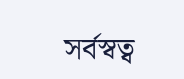সর্বস্বত্ব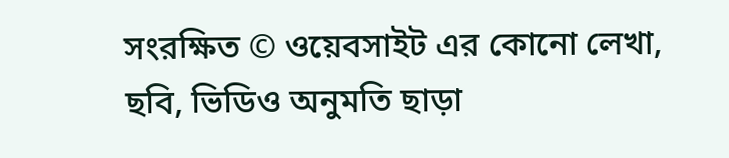সংরক্ষিত © ওয়েবসাইট এর কোনো লেখা, ছবি, ভিডিও অনুমতি ছাড়া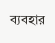ব্যবহার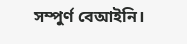সম্পুর্ণ বেআইনি।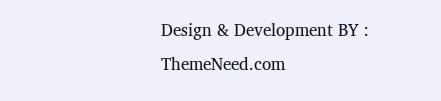Design & Development BY : ThemeNeed.com